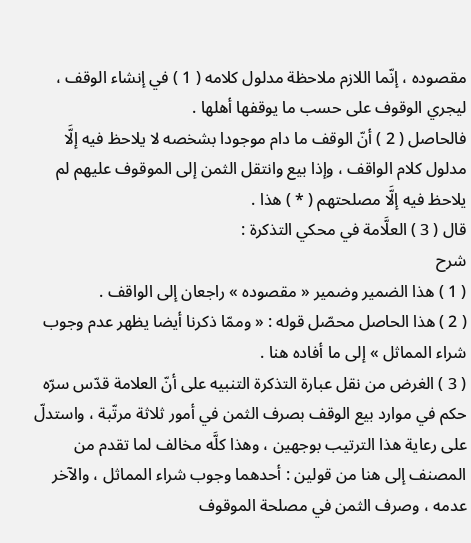مقصوده ، إنّما اللازم ملاحظة مدلول كلامه ( 1 ) في إنشاء الوقف ، ليجري الوقوف على حسب ما يوقفها أهلها .
فالحاصل ( 2 ) أنّ الوقف ما دام موجودا بشخصه لا يلاحظ فيه إلَّا مدلول كلام الواقف ، وإذا بيع وانتقل الثمن إلى الموقوف عليهم لم يلاحظ فيه إلَّا مصلحتهم ( * ) هذا .
قال ( 3 ) العلَّامة في محكي التذكرة :
شرح
( 1 ) هذا الضمير وضمير « مقصوده » راجعان إلى الواقف .
( 2 ) هذا الحاصل محصّل قوله : « وممّا ذكرنا أيضا يظهر عدم وجوب شراء المماثل » إلى ما أفاده هنا .
( 3 ) الغرض من نقل عبارة التذكرة التنبيه على أنّ العلامة قدّس سرّه حكم في موارد بيع الوقف بصرف الثمن في أمور ثلاثة مرتّبة ، واستدلّ على رعاية هذا الترتيب بوجهين ، وهذا كلَّه مخالف لما تقدم من المصنف إلى هنا من قولين : أحدهما وجوب شراء المماثل ، والآخر عدمه ، وصرف الثمن في مصلحة الموقوف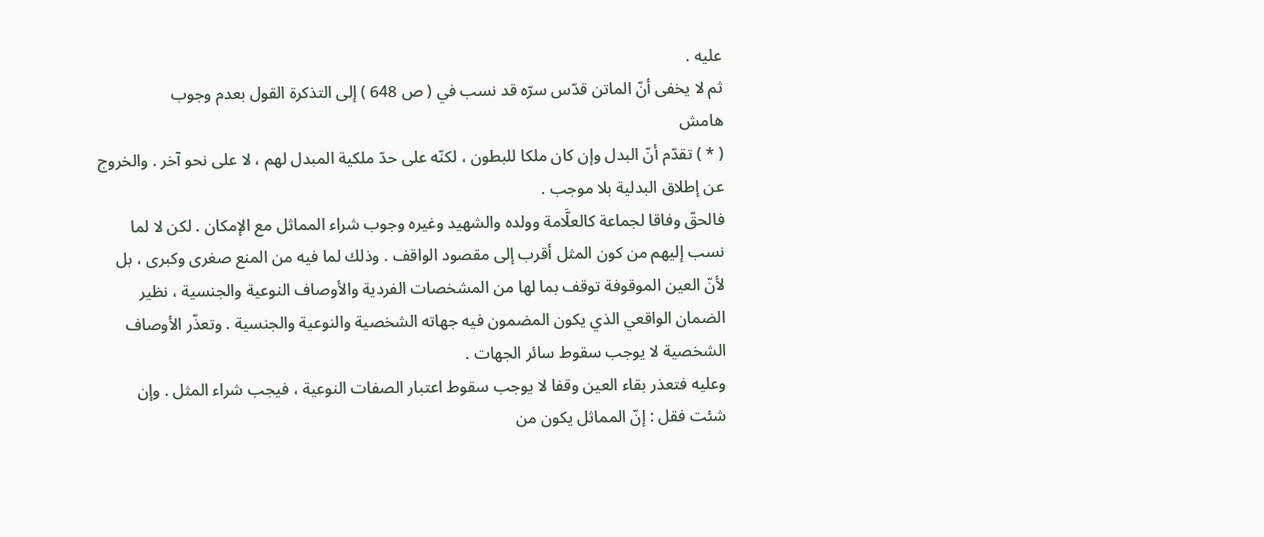عليه .
ثم لا يخفى أنّ الماتن قدّس سرّه قد نسب في ( ص 648 ) إلى التذكرة القول بعدم وجوب
هامش
( * ) تقدّم أنّ البدل وإن كان ملكا للبطون ، لكنّه على حدّ ملكية المبدل لهم ، لا على نحو آخر . والخروج عن إطلاق البدلية بلا موجب .
فالحقّ وفاقا لجماعة كالعلَّامة وولده والشهيد وغيره وجوب شراء المماثل مع الإمكان . لكن لا لما نسب إليهم من كون المثل أقرب إلى مقصود الواقف . وذلك لما فيه من المنع صغرى وكبرى ، بل لأنّ العين الموقوفة توقف بما لها من المشخصات الفردية والأوصاف النوعية والجنسية ، نظير الضمان الواقعي الذي يكون المضمون فيه جهاته الشخصية والنوعية والجنسية . وتعذّر الأوصاف الشخصية لا يوجب سقوط سائر الجهات .
وعليه فتعذر بقاء العين وقفا لا يوجب سقوط اعتبار الصفات النوعية ، فيجب شراء المثل . وإن شئت فقل : إنّ المماثل يكون من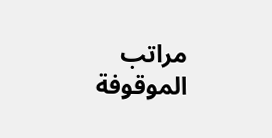مراتب الموقوفة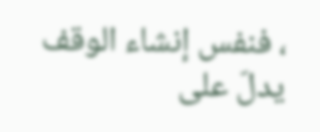، فنفس إنشاء الوقف يدلّ على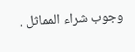وجوب شراء المماثل .